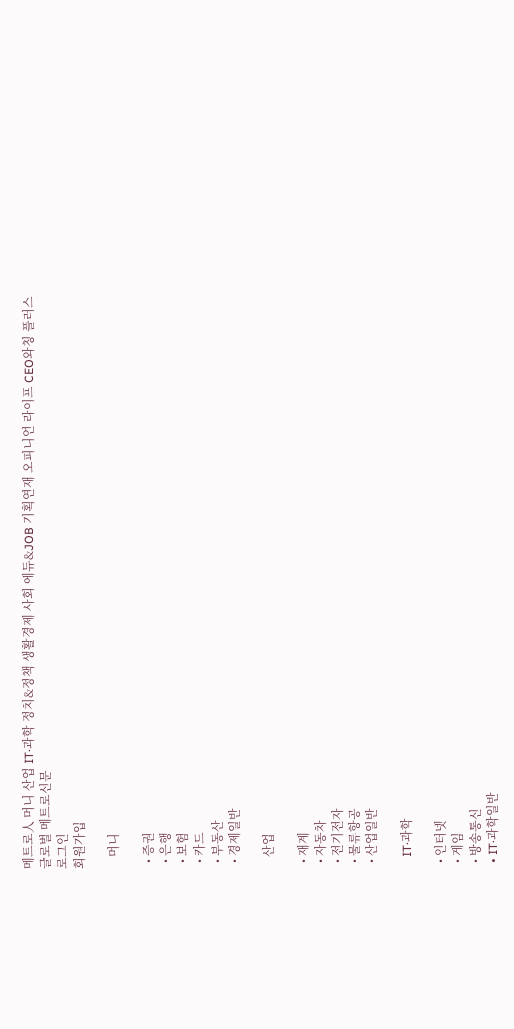메트로人 머니 산업 IT·과학 정치&정책 생활경제 사회 에듀&JOB 기획연재 오피니언 라이프 CEO와칭 플러스
글로벌 메트로신문
로그인
회원가입

    머니

  • 증권
  • 은행
  • 보험
  • 카드
  • 부동산
  • 경제일반

    산업

  • 재계
  • 자동차
  • 전기전자
  • 물류항공
  • 산업일반

    IT·과학

  • 인터넷
  • 게임
  • 방송통신
  • IT·과학일반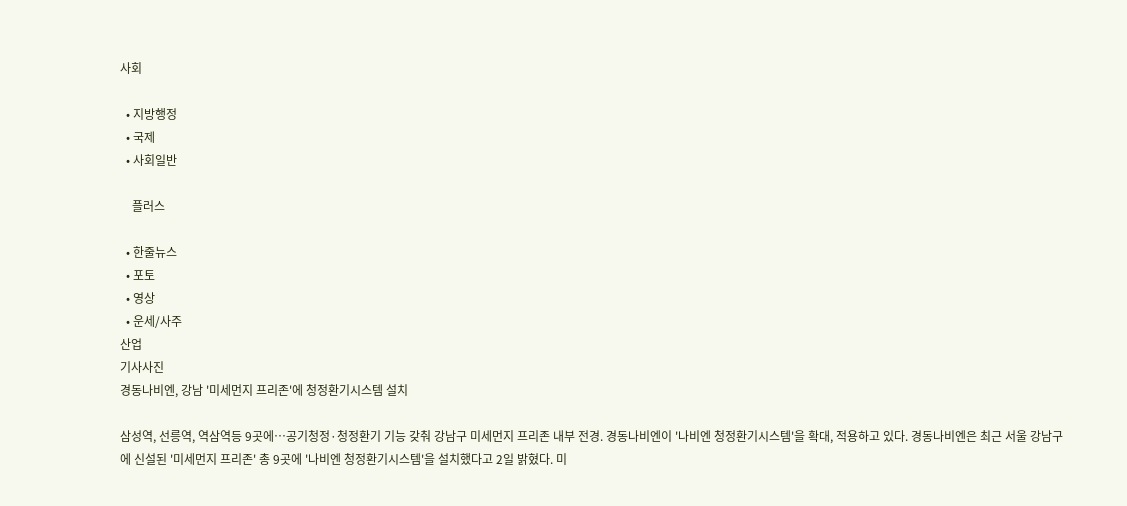사회

  • 지방행정
  • 국제
  • 사회일반

    플러스

  • 한줄뉴스
  • 포토
  • 영상
  • 운세/사주
산업
기사사진
경동나비엔, 강남 '미세먼지 프리존'에 청정환기시스템 설치

삼성역, 선릉역, 역삼역등 9곳에…공기청정·청정환기 기능 갖춰 강남구 미세먼지 프리존 내부 전경. 경동나비엔이 '나비엔 청정환기시스템'을 확대, 적용하고 있다. 경동나비엔은 최근 서울 강남구에 신설된 '미세먼지 프리존' 총 9곳에 '나비엔 청정환기시스템'을 설치했다고 2일 밝혔다. 미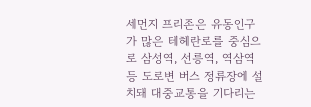세먼지 프리존은 유동인구가 많은 테헤란로를 중심으로 삼성역, 선릉역, 역삼역 등 도로변 버스 정류장에 설치돼 대중교통을 기다리는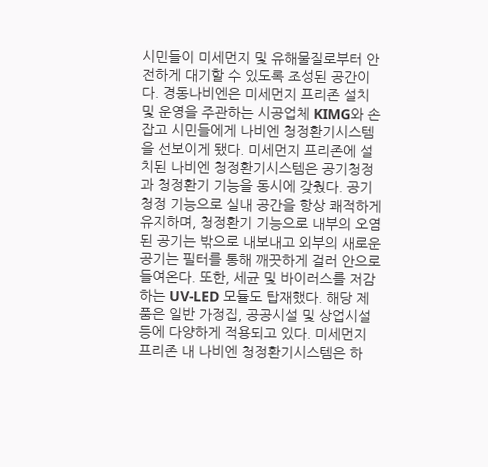시민들이 미세먼지 및 유해물질로부터 안전하게 대기할 수 있도록 조성된 공간이다. 경동나비엔은 미세먼지 프리존 설치 및 운영을 주관하는 시공업체 KIMG와 손잡고 시민들에게 나비엔 청정환기시스템을 선보이게 됐다. 미세먼지 프리존에 설치된 나비엔 청정환기시스템은 공기청정과 청정환기 기능을 동시에 갖췄다. 공기청정 기능으로 실내 공간을 항상 쾌적하게 유지하며, 청정환기 기능으로 내부의 오염된 공기는 밖으로 내보내고 외부의 새로운 공기는 필터를 통해 깨끗하게 걸러 안으로 들여온다. 또한, 세균 및 바이러스를 저감하는 UV-LED 모듈도 탑재했다. 해당 제품은 일반 가정집, 공공시설 및 상업시설 등에 다양하게 적용되고 있다. 미세먼지 프리존 내 나비엔 청정환기시스템은 하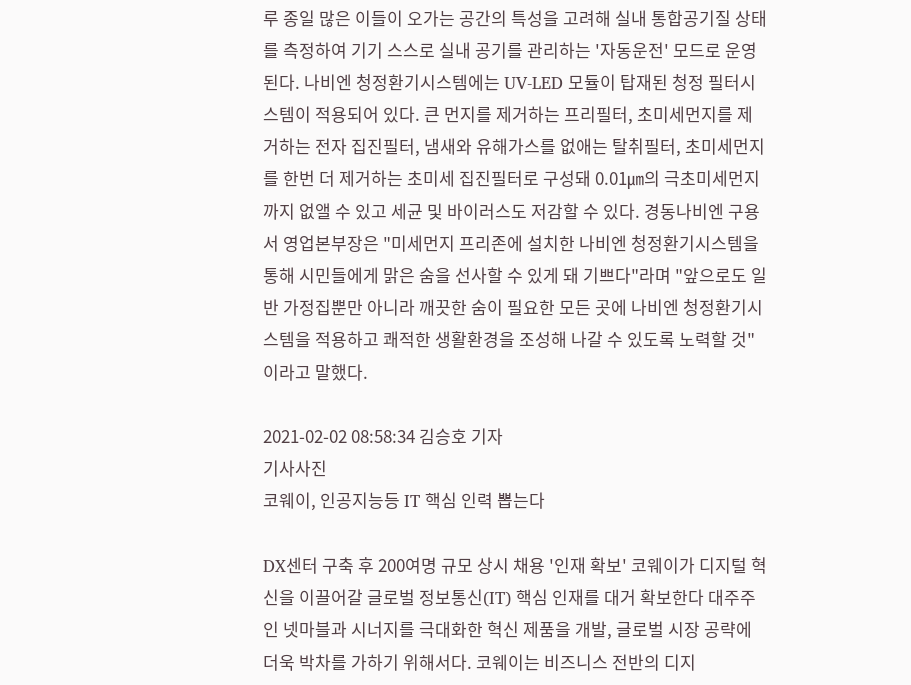루 종일 많은 이들이 오가는 공간의 특성을 고려해 실내 통합공기질 상태를 측정하여 기기 스스로 실내 공기를 관리하는 '자동운전' 모드로 운영된다. 나비엔 청정환기시스템에는 UV-LED 모듈이 탑재된 청정 필터시스템이 적용되어 있다. 큰 먼지를 제거하는 프리필터, 초미세먼지를 제거하는 전자 집진필터, 냄새와 유해가스를 없애는 탈취필터, 초미세먼지를 한번 더 제거하는 초미세 집진필터로 구성돼 0.01㎛의 극초미세먼지까지 없앨 수 있고 세균 및 바이러스도 저감할 수 있다. 경동나비엔 구용서 영업본부장은 "미세먼지 프리존에 설치한 나비엔 청정환기시스템을 통해 시민들에게 맑은 숨을 선사할 수 있게 돼 기쁘다"라며 "앞으로도 일반 가정집뿐만 아니라 깨끗한 숨이 필요한 모든 곳에 나비엔 청정환기시스템을 적용하고 쾌적한 생활환경을 조성해 나갈 수 있도록 노력할 것"이라고 말했다.

2021-02-02 08:58:34 김승호 기자
기사사진
코웨이, 인공지능등 IT 핵심 인력 뽑는다

DX센터 구축 후 200여명 규모 상시 채용 '인재 확보' 코웨이가 디지털 혁신을 이끌어갈 글로벌 정보통신(IT) 핵심 인재를 대거 확보한다 대주주인 넷마블과 시너지를 극대화한 혁신 제품을 개발, 글로벌 시장 공략에 더욱 박차를 가하기 위해서다. 코웨이는 비즈니스 전반의 디지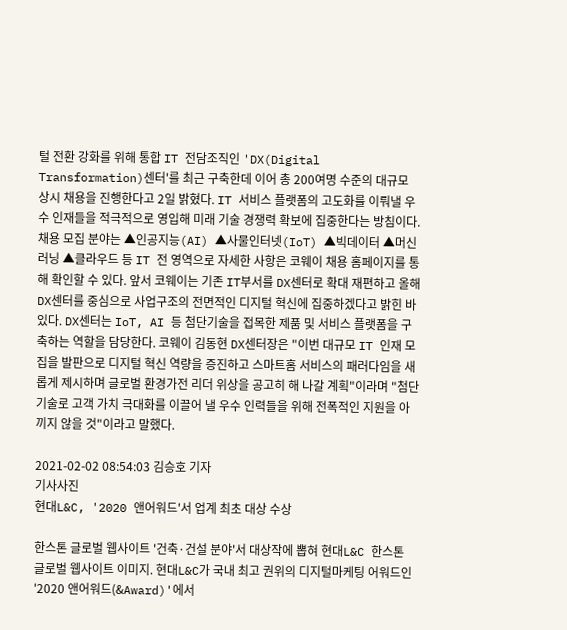털 전환 강화를 위해 통합 IT 전담조직인 'DX(Digital Transformation)센터'를 최근 구축한데 이어 총 200여명 수준의 대규모 상시 채용을 진행한다고 2일 밝혔다. IT 서비스 플랫폼의 고도화를 이뤄낼 우수 인재들을 적극적으로 영입해 미래 기술 경쟁력 확보에 집중한다는 방침이다. 채용 모집 분야는 ▲인공지능(AI) ▲사물인터넷(IoT) ▲빅데이터 ▲머신러닝 ▲클라우드 등 IT 전 영역으로 자세한 사항은 코웨이 채용 홈페이지를 통해 확인할 수 있다. 앞서 코웨이는 기존 IT부서를 DX센터로 확대 재편하고 올해 DX센터를 중심으로 사업구조의 전면적인 디지털 혁신에 집중하겠다고 밝힌 바 있다. DX센터는 IoT, AI 등 첨단기술을 접목한 제품 및 서비스 플랫폼을 구축하는 역할을 담당한다. 코웨이 김동현 DX센터장은 "이번 대규모 IT 인재 모집을 발판으로 디지털 혁신 역량을 증진하고 스마트홈 서비스의 패러다임을 새롭게 제시하며 글로벌 환경가전 리더 위상을 공고히 해 나갈 계획"이라며 "첨단기술로 고객 가치 극대화를 이끌어 낼 우수 인력들을 위해 전폭적인 지원을 아끼지 않을 것"이라고 말했다.

2021-02-02 08:54:03 김승호 기자
기사사진
현대L&C, '2020 앤어워드'서 업계 최초 대상 수상

한스톤 글로벌 웹사이트 '건축·건설 분야'서 대상작에 뽑혀 현대L&C 한스톤 글로벌 웹사이트 이미지. 현대L&C가 국내 최고 권위의 디지털마케팅 어워드인 '2020 앤어워드(&Award)'에서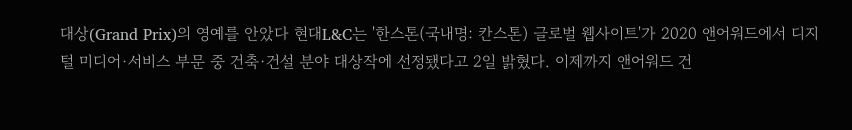대상(Grand Prix)의 영예를 안았다 현대L&C는 '한스톤(국내명: 칸스톤) 글로벌 웹사이트'가 2020 앤어워드에서 디지털 미디어·서비스 부문 중 건축·건설 분야 대상작에 선정됐다고 2일 밝혔다. 이제까지 앤어워드 건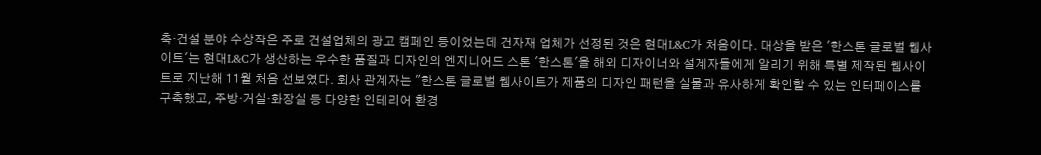축·건설 분야 수상작은 주로 건설업체의 광고 캠페인 등이었는데 건자재 업체가 선정된 것은 현대L&C가 처음이다. 대상을 받은 '한스톤 글로벌 웹사이트'는 현대L&C가 생산하는 우수한 품질과 디자인의 엔지니어드 스톤 '한스톤'을 해외 디자이너와 설계자들에게 알리기 위해 특별 제작된 웹사이트로 지난해 11월 처음 선보였다. 회사 관계자는 "한스톤 글로벌 웹사이트가 제품의 디자인 패턴을 실물과 유사하게 확인할 수 있는 인터페이스를 구축했고, 주방·거실·화장실 등 다양한 인테리어 환경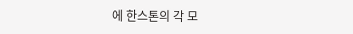에 한스톤의 각 모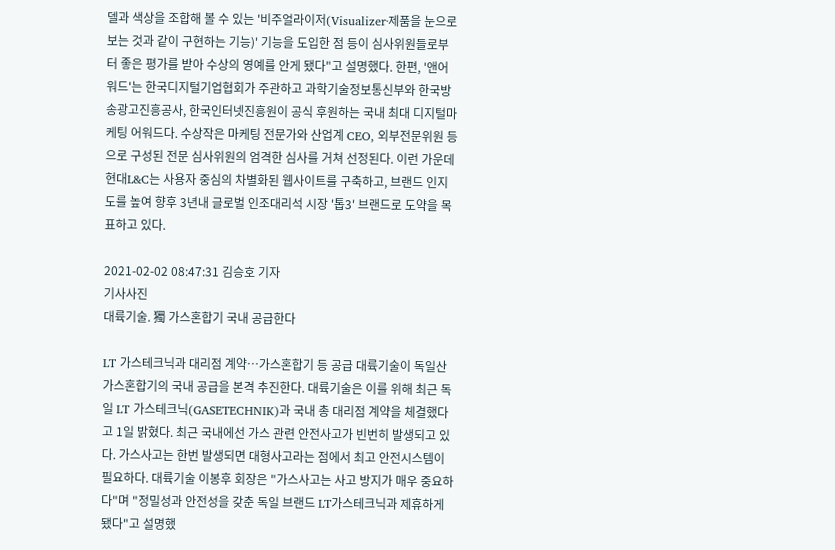델과 색상을 조합해 볼 수 있는 '비주얼라이저(Visualizer·제품을 눈으로 보는 것과 같이 구현하는 기능)' 기능을 도입한 점 등이 심사위원들로부터 좋은 평가를 받아 수상의 영예를 안게 됐다"고 설명했다. 한편, '앤어워드'는 한국디지털기업협회가 주관하고 과학기술정보통신부와 한국방송광고진흥공사, 한국인터넷진흥원이 공식 후원하는 국내 최대 디지털마케팅 어워드다. 수상작은 마케팅 전문가와 산업계 CEO, 외부전문위원 등으로 구성된 전문 심사위원의 엄격한 심사를 거쳐 선정된다. 이런 가운데 현대L&C는 사용자 중심의 차별화된 웹사이트를 구축하고, 브랜드 인지도를 높여 향후 3년내 글로벌 인조대리석 시장 '톱3' 브랜드로 도약을 목표하고 있다.

2021-02-02 08:47:31 김승호 기자
기사사진
대륙기술. 獨 가스혼합기 국내 공급한다

LT 가스테크닉과 대리점 계약…가스혼합기 등 공급 대륙기술이 독일산 가스혼합기의 국내 공급을 본격 추진한다. 대륙기술은 이를 위해 최근 독일 LT 가스테크닉(GASETECHNIK)과 국내 총 대리점 계약을 체결했다고 1일 밝혔다. 최근 국내에선 가스 관련 안전사고가 빈번히 발생되고 있다. 가스사고는 한번 발생되면 대형사고라는 점에서 최고 안전시스템이 필요하다. 대륙기술 이봉후 회장은 "가스사고는 사고 방지가 매우 중요하다"며 "정밀성과 안전성을 갖춘 독일 브랜드 LT가스테크닉과 제휴하게 됐다"고 설명했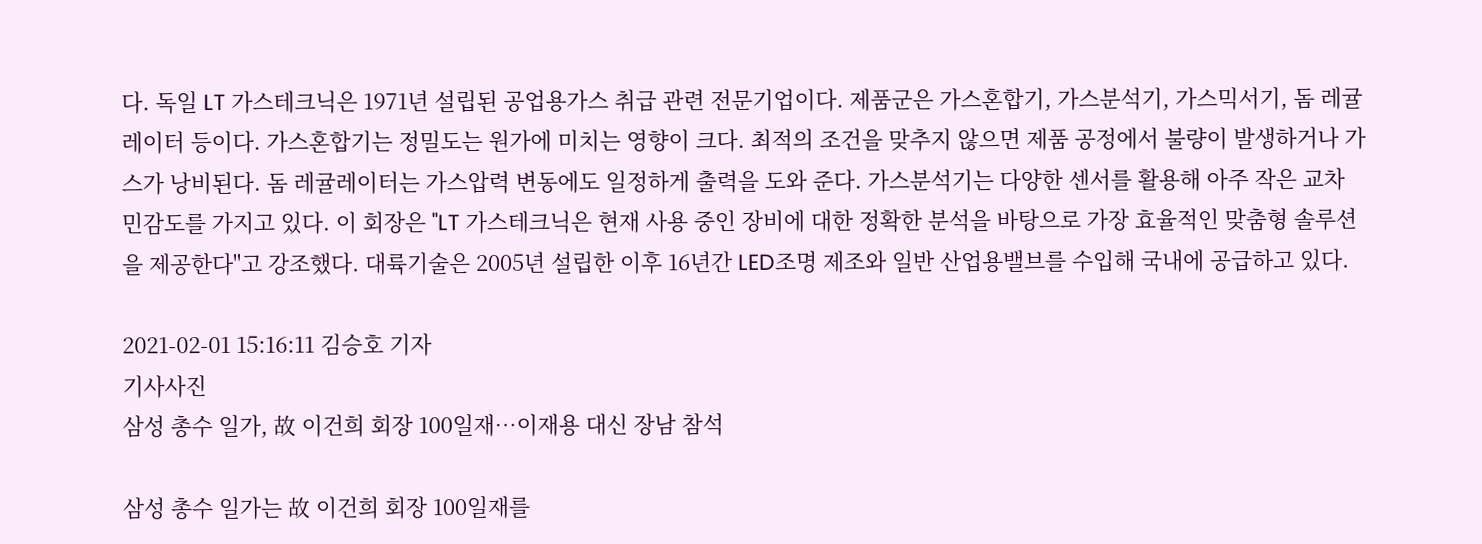다. 독일 LT 가스테크닉은 1971년 설립된 공업용가스 취급 관련 전문기업이다. 제품군은 가스혼합기, 가스분석기, 가스믹서기, 돔 레귤레이터 등이다. 가스혼합기는 정밀도는 원가에 미치는 영향이 크다. 최적의 조건을 맞추지 않으면 제품 공정에서 불량이 발생하거나 가스가 낭비된다. 돔 레귤레이터는 가스압력 변동에도 일정하게 출력을 도와 준다. 가스분석기는 다양한 센서를 활용해 아주 작은 교차 민감도를 가지고 있다. 이 회장은 "LT 가스테크닉은 현재 사용 중인 장비에 대한 정확한 분석을 바탕으로 가장 효율적인 맞춤형 솔루션을 제공한다"고 강조했다. 대륙기술은 2005년 설립한 이후 16년간 LED조명 제조와 일반 산업용밸브를 수입해 국내에 공급하고 있다.

2021-02-01 15:16:11 김승호 기자
기사사진
삼성 총수 일가, 故 이건희 회장 100일재…이재용 대신 장남 참석

삼성 총수 일가는 故 이건희 회장 100일재를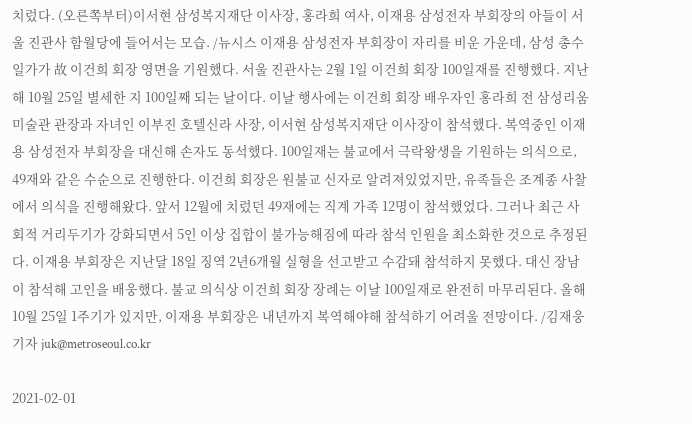치렀다. (오른쪽부터)이서현 삼성복지재단 이사장, 홍라희 여사, 이재용 삼성전자 부회장의 아들이 서울 진관사 함월당에 들어서는 모습. /뉴시스 이재용 삼성전자 부회장이 자리를 비운 가운데, 삼성 총수 일가가 故 이건희 회장 영면을 기원했다. 서울 진관사는 2월 1일 이건희 회장 100일재를 진행했다. 지난해 10월 25일 별세한 지 100일째 되는 날이다. 이날 행사에는 이건희 회장 배우자인 홍라희 전 삼성리움미술관 관장과 자녀인 이부진 호텔신라 사장, 이서현 삼성복지재단 이사장이 참석했다. 복역중인 이재용 삼성전자 부회장을 대신해 손자도 동석했다. 100일재는 불교에서 극락왕생을 기원하는 의식으로, 49재와 같은 수순으로 진행한다. 이건희 회장은 원불교 신자로 알려져있었지만, 유족들은 조계종 사찰에서 의식을 진행해왔다. 앞서 12월에 치렀던 49재에는 직계 가족 12명이 참석했었다. 그러나 최근 사회적 거리두기가 강화되면서 5인 이상 집합이 불가능해짐에 따라 참석 인원을 최소화한 것으로 추정된다. 이재용 부회장은 지난달 18일 징역 2년6개월 실형을 선고받고 수감돼 참석하지 못했다. 대신 장남이 참석해 고인을 배웅했다. 불교 의식상 이건희 회장 장례는 이날 100일재로 완전히 마무리된다. 올해 10월 25일 1주기가 있지만, 이재용 부회장은 내년까지 복역해야해 참석하기 어려울 전망이다. /김재웅기자 juk@metroseoul.co.kr

2021-02-01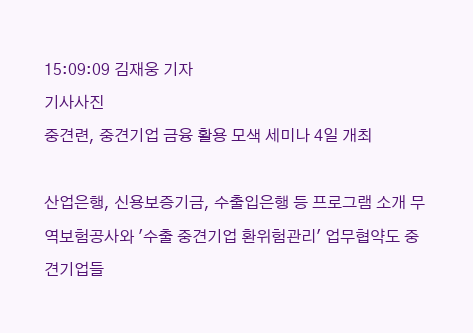15:09:09 김재웅 기자
기사사진
중견련, 중견기업 금융 활용 모색 세미나 4일 개최

산업은행, 신용보증기금, 수출입은행 등 프로그램 소개 무역보험공사와 '수출 중견기업 환위험관리' 업무협약도 중견기업들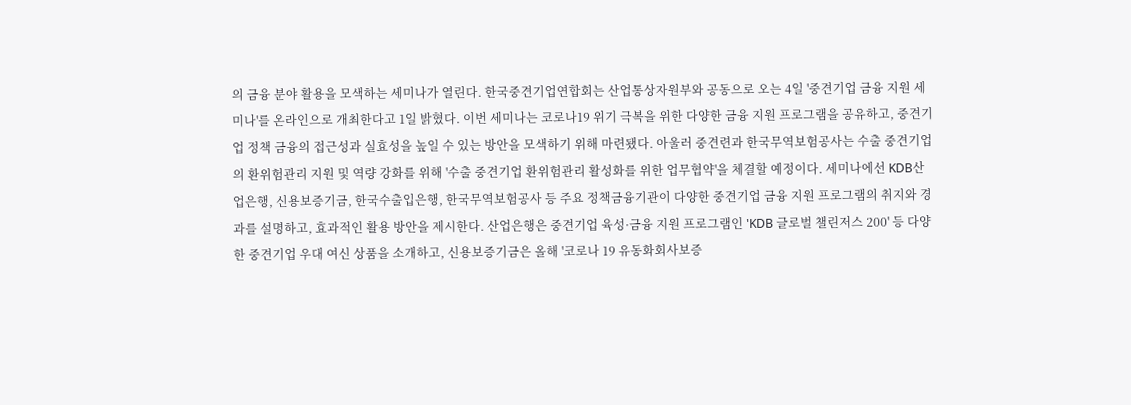의 금융 분야 활용을 모색하는 세미나가 열린다. 한국중견기업연합회는 산업통상자원부와 공동으로 오는 4일 '중견기업 금융 지원 세미나'를 온라인으로 개최한다고 1일 밝혔다. 이번 세미나는 코로나19 위기 극복을 위한 다양한 금융 지원 프로그램을 공유하고, 중견기업 정책 금융의 접근성과 실효성을 높일 수 있는 방안을 모색하기 위해 마련됐다. 아울러 중견련과 한국무역보험공사는 수출 중견기업의 환위험관리 지원 및 역량 강화를 위해 '수출 중견기업 환위험관리 활성화를 위한 업무협약'을 체결할 예정이다. 세미나에선 KDB산업은행, 신용보증기금, 한국수출입은행, 한국무역보험공사 등 주요 정책금융기관이 다양한 중견기업 금융 지원 프로그램의 취지와 경과를 설명하고, 효과적인 활용 방안을 제시한다. 산업은행은 중견기업 육성·금융 지원 프로그램인 'KDB 글로벌 챌린저스 200' 등 다양한 중견기업 우대 여신 상품을 소개하고, 신용보증기금은 올해 '코로나 19 유동화회사보증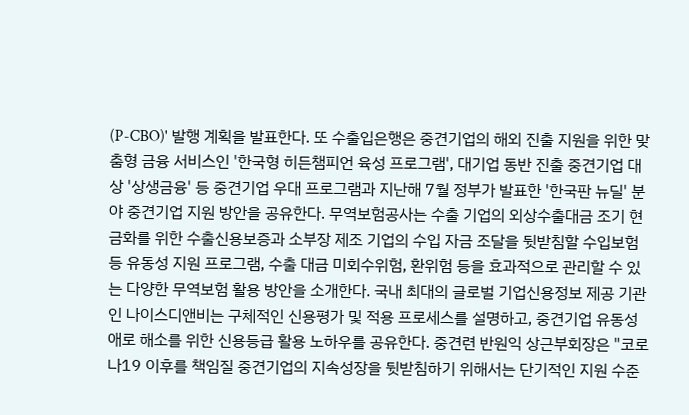(P-CBO)' 발행 계획을 발표한다. 또 수출입은행은 중견기업의 해외 진출 지원을 위한 맞춤형 금융 서비스인 '한국형 히든챔피언 육성 프로그램', 대기업 동반 진출 중견기업 대상 '상생금융' 등 중견기업 우대 프로그램과 지난해 7월 정부가 발표한 '한국판 뉴딜' 분야 중견기업 지원 방안을 공유한다. 무역보험공사는 수출 기업의 외상수출대금 조기 현금화를 위한 수출신용보증과 소부장 제조 기업의 수입 자금 조달을 뒷받침할 수입보험 등 유동성 지원 프로그램, 수출 대금 미회수위험, 환위험 등을 효과적으로 관리할 수 있는 다양한 무역보험 활용 방안을 소개한다. 국내 최대의 글로벌 기업신용정보 제공 기관인 나이스디앤비는 구체적인 신용평가 및 적용 프로세스를 설명하고, 중견기업 유동성 애로 해소를 위한 신용등급 활용 노하우를 공유한다. 중견련 반원익 상근부회장은 "코로나19 이후를 책임질 중견기업의 지속성장을 뒷받침하기 위해서는 단기적인 지원 수준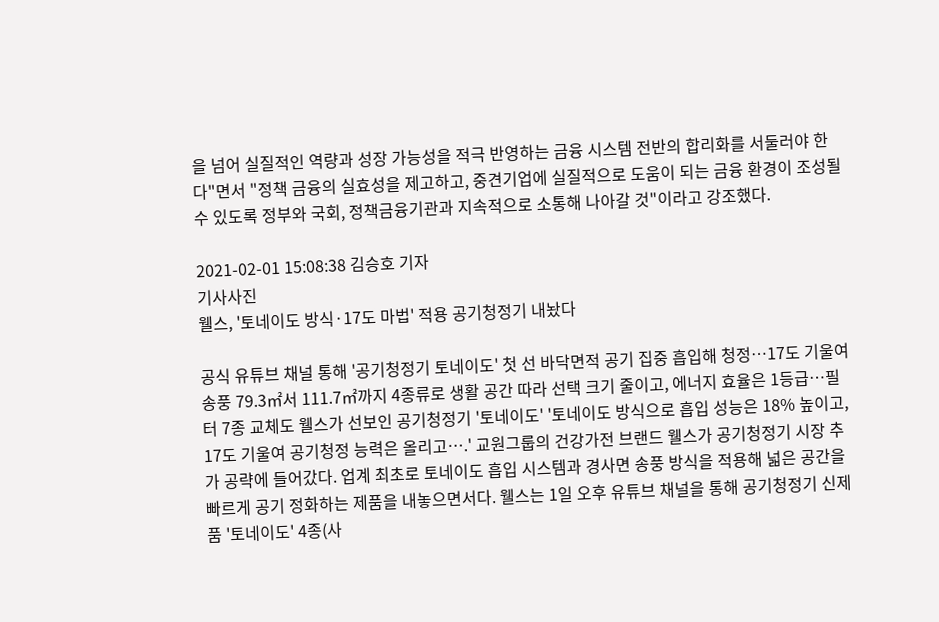을 넘어 실질적인 역량과 성장 가능성을 적극 반영하는 금융 시스템 전반의 합리화를 서둘러야 한다"면서 "정책 금융의 실효성을 제고하고, 중견기업에 실질적으로 도움이 되는 금융 환경이 조성될 수 있도록 정부와 국회, 정책금융기관과 지속적으로 소통해 나아갈 것"이라고 강조했다.

2021-02-01 15:08:38 김승호 기자
기사사진
웰스, '토네이도 방식·17도 마법' 적용 공기청정기 내놨다

공식 유튜브 채널 통해 '공기청정기 토네이도' 첫 선 바닥면적 공기 집중 흡입해 청정…17도 기울여 송풍 79.3㎡서 111.7㎡까지 4종류로 생활 공간 따라 선택 크기 줄이고, 에너지 효율은 1등급…필터 7종 교체도 웰스가 선보인 공기청정기 '토네이도' '토네이도 방식으로 흡입 성능은 18% 높이고, 17도 기울여 공기청정 능력은 올리고….' 교원그룹의 건강가전 브랜드 웰스가 공기청정기 시장 추가 공략에 들어갔다. 업계 최초로 토네이도 흡입 시스템과 경사면 송풍 방식을 적용해 넓은 공간을 빠르게 공기 정화하는 제품을 내놓으면서다. 웰스는 1일 오후 유튜브 채널을 통해 공기청정기 신제품 '토네이도' 4종(사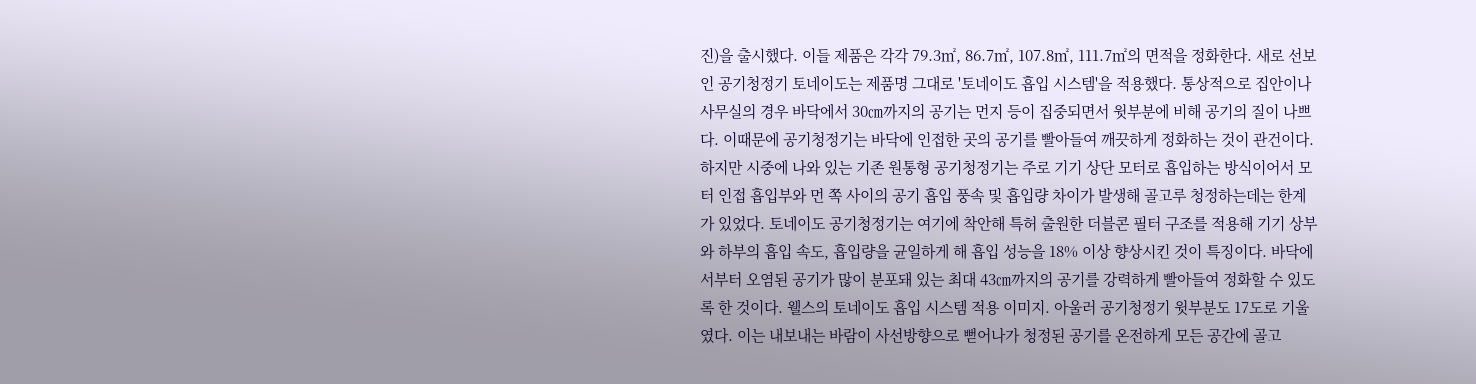진)을 출시했다. 이들 제품은 각각 79.3㎡, 86.7㎡, 107.8㎡, 111.7㎡의 면적을 정화한다. 새로 선보인 공기청정기 토네이도는 제품명 그대로 '토네이도 흡입 시스템'을 적용했다. 통상적으로 집안이나 사무실의 경우 바닥에서 30㎝까지의 공기는 먼지 등이 집중되면서 윗부분에 비해 공기의 질이 나쁘다. 이때문에 공기청정기는 바닥에 인접한 곳의 공기를 빨아들여 깨끗하게 정화하는 것이 관건이다. 하지만 시중에 나와 있는 기존 원통형 공기청정기는 주로 기기 상단 모터로 흡입하는 방식이어서 모터 인접 흡입부와 먼 쪽 사이의 공기 흡입 풍속 및 흡입량 차이가 발생해 골고루 청정하는데는 한계가 있었다. 토네이도 공기청정기는 여기에 착안해 특허 출원한 더블콘 필터 구조를 적용해 기기 상부와 하부의 흡입 속도, 흡입량을 균일하게 해 흡입 성능을 18% 이상 향상시킨 것이 특징이다. 바닥에서부터 오염된 공기가 많이 분포돼 있는 최대 43㎝까지의 공기를 강력하게 빨아들여 정화할 수 있도록 한 것이다. 웰스의 토네이도 흡입 시스템 적용 이미지. 아울러 공기청정기 윗부분도 17도로 기울였다. 이는 내보내는 바람이 사선방향으로 뻗어나가 청정된 공기를 온전하게 모든 공간에 골고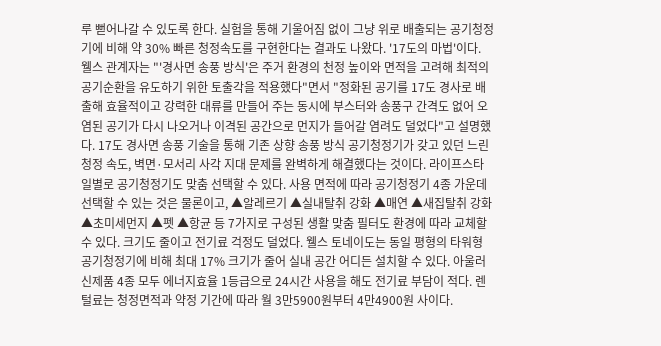루 뻗어나갈 수 있도록 한다. 실험을 통해 기울어짐 없이 그냥 위로 배출되는 공기청정기에 비해 약 30% 빠른 청정속도를 구현한다는 결과도 나왔다. '17도의 마법'이다. 웰스 관계자는 "'경사면 송풍 방식'은 주거 환경의 천정 높이와 면적을 고려해 최적의 공기순환을 유도하기 위한 토출각을 적용했다"면서 "정화된 공기를 17도 경사로 배출해 효율적이고 강력한 대류를 만들어 주는 동시에 부스터와 송풍구 간격도 없어 오염된 공기가 다시 나오거나 이격된 공간으로 먼지가 들어갈 염려도 덜었다"고 설명했다. 17도 경사면 송풍 기술을 통해 기존 상향 송풍 방식 공기청정기가 갖고 있던 느린 청정 속도, 벽면·모서리 사각 지대 문제를 완벽하게 해결했다는 것이다. 라이프스타일별로 공기청정기도 맞춤 선택할 수 있다. 사용 면적에 따라 공기청정기 4종 가운데 선택할 수 있는 것은 물론이고, ▲알레르기 ▲실내탈취 강화 ▲매연 ▲새집탈취 강화 ▲초미세먼지 ▲펫 ▲항균 등 7가지로 구성된 생활 맞춤 필터도 환경에 따라 교체할 수 있다. 크기도 줄이고 전기료 걱정도 덜었다. 웰스 토네이도는 동일 평형의 타워형 공기청정기에 비해 최대 17% 크기가 줄어 실내 공간 어디든 설치할 수 있다. 아울러 신제품 4종 모두 에너지효율 1등급으로 24시간 사용을 해도 전기료 부담이 적다. 렌털료는 청정면적과 약정 기간에 따라 월 3만5900원부터 4만4900원 사이다.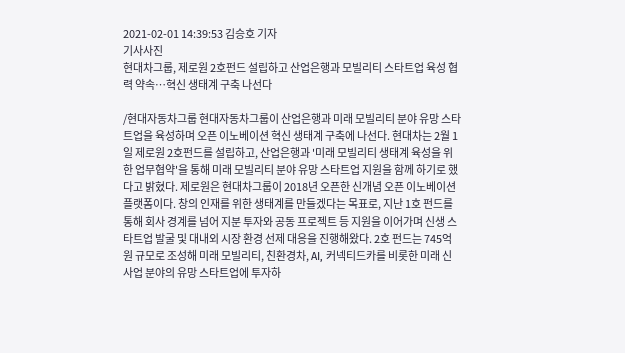2021-02-01 14:39:53 김승호 기자
기사사진
현대차그룹, 제로원 2호펀드 설립하고 산업은행과 모빌리티 스타트업 육성 협력 약속…혁신 생태계 구축 나선다

/현대자동차그룹 현대자동차그룹이 산업은행과 미래 모빌리티 분야 유망 스타트업을 육성하며 오픈 이노베이션 혁신 생태계 구축에 나선다. 현대차는 2월 1일 제로원 2호펀드를 설립하고, 산업은행과 '미래 모빌리티 생태계 육성을 위한 업무협약'을 통해 미래 모빌리티 분야 유망 스타트업 지원을 함께 하기로 했다고 밝혔다. 제로원은 현대차그룹이 2018년 오픈한 신개념 오픈 이노베이션플랫폼이다. 창의 인재를 위한 생태계를 만들겠다는 목표로, 지난 1호 펀드를 통해 회사 경계를 넘어 지분 투자와 공동 프로젝트 등 지원을 이어가며 신생 스타트업 발굴 및 대내외 시장 환경 선제 대응을 진행해왔다. 2호 펀드는 745억원 규모로 조성해 미래 모빌리티, 친환경차, AI, 커넥티드카를 비롯한 미래 신사업 분야의 유망 스타트업에 투자하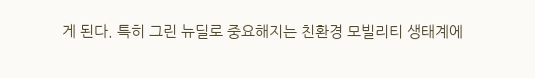게 된다. 특히 그린 뉴딜로 중요해지는 친환경 모빌리티 생태계에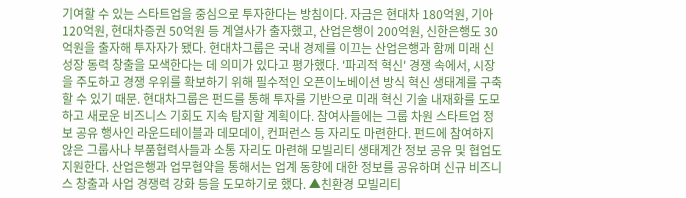기여할 수 있는 스타트업을 중심으로 투자한다는 방침이다. 자금은 현대차 180억원, 기아 120억원, 현대차증권 50억원 등 계열사가 출자했고, 산업은행이 200억원, 신한은행도 30억원을 출자해 투자자가 됐다. 현대차그룹은 국내 경제를 이끄는 산업은행과 함께 미래 신성장 동력 창출을 모색한다는 데 의미가 있다고 평가했다. '파괴적 혁신' 경쟁 속에서, 시장을 주도하고 경쟁 우위를 확보하기 위해 필수적인 오픈이노베이션 방식 혁신 생태계를 구축할 수 있기 때문. 현대차그룹은 펀드를 통해 투자를 기반으로 미래 혁신 기술 내재화를 도모하고 새로운 비즈니스 기회도 지속 탐지할 계획이다. 참여사들에는 그룹 차원 스타트업 정보 공유 행사인 라운드테이블과 데모데이, 컨퍼런스 등 자리도 마련한다. 펀드에 참여하지 않은 그룹사나 부품협력사들과 소통 자리도 마련해 모빌리티 생태계간 정보 공유 및 협업도 지원한다. 산업은행과 업무협약을 통해서는 업계 동향에 대한 정보를 공유하며 신규 비즈니스 창출과 사업 경쟁력 강화 등을 도모하기로 했다. ▲친환경 모빌리티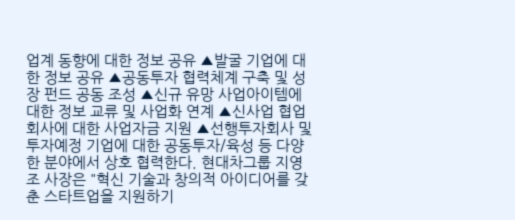업계 동향에 대한 정보 공유 ▲발굴 기업에 대한 정보 공유 ▲공동투자 협력체계 구축 및 성장 펀드 공동 조성 ▲신규 유망 사업아이템에 대한 정보 교류 및 사업화 연계 ▲신사업 협업 회사에 대한 사업자금 지원 ▲선행투자회사 및 투자예정 기업에 대한 공동투자/육성 등 다양한 분야에서 상호 협력한다. 현대차그룹 지영조 사장은 "혁신 기술과 창의적 아이디어를 갖춘 스타트업을 지원하기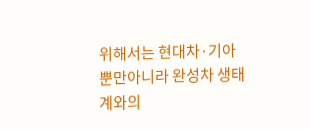위해서는 현대차·기아 뿐만아니라 완성차 생태계와의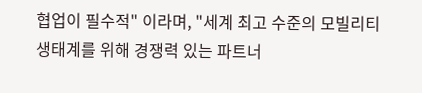협업이 필수적" 이라며, "세계 최고 수준의 모빌리티 생태계를 위해 경쟁력 있는 파트너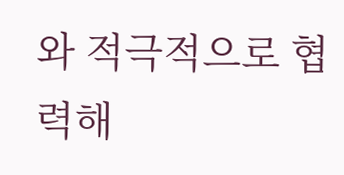와 적극적으로 협력해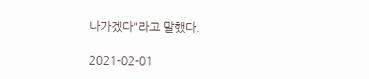나가겠다"라고 말했다.

2021-02-01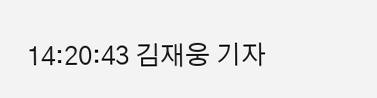14:20:43 김재웅 기자